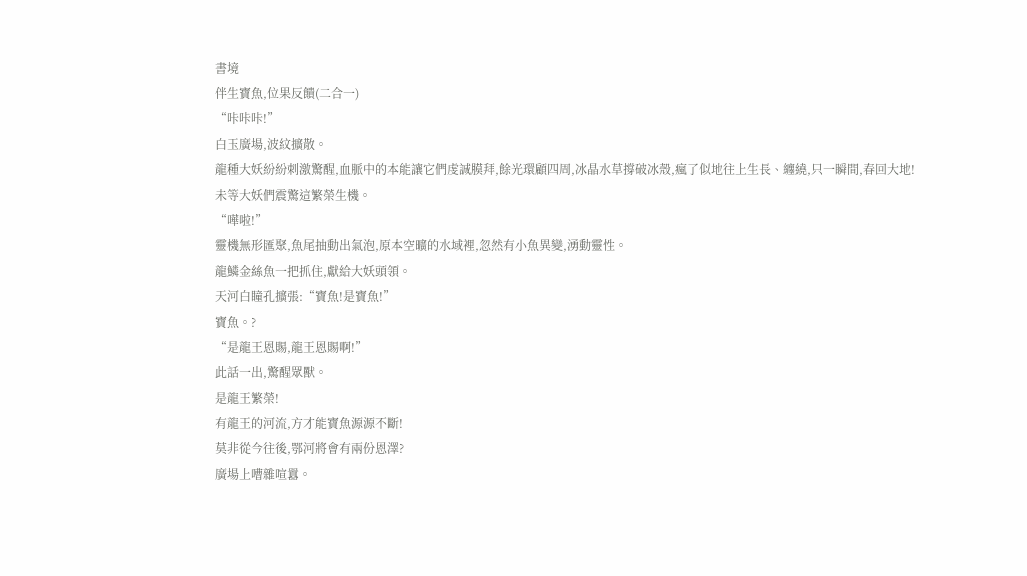書境
伴生寶魚,位果反饋(二合一)
“咔咔咔!”
白玉廣場,波紋擴散。
龍種大妖紛紛刺激驚醒,血脈中的本能讓它們虔誠膜拜,餘光環顧四周,冰晶水草撐破冰殼,瘋了似地往上生長、纏繞,只一瞬間,春回大地!
未等大妖們震驚這繁榮生機。
“嘩啦!”
靈機無形匯聚,魚尾抽動出氣泡,原本空曠的水域裡,忽然有小魚異變,湧動靈性。
龍鱗金絲魚一把抓住,獻給大妖頭領。
天河白瞳孔擴張:“寶魚!是寶魚!”
寶魚。?
“是龍王恩賜,龍王恩賜啊!”
此話一出,驚醒眾獸。
是龍王繁榮!
有龍王的河流,方才能寶魚源源不斷!
莫非從今往後,鄂河將會有兩份恩澤?
廣場上嘈雜喧囂。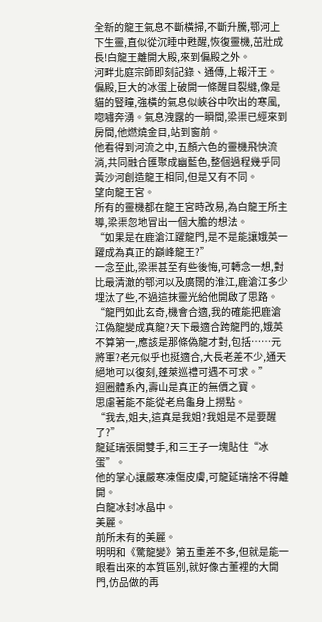全新的龍王氣息不斷橫掃,不斷升騰,鄂河上下生靈,直似從沉睡中甦醒,恢復靈機,茁壯成長!白龍王離開大殿,來到偏殿之外。
河畔北庭宗師即刻記錄、通傳,上報汗王。
偏殿,巨大的冰蛋上破開一條醒目裂縫,像是貓的豎瞳,強橫的氣息似峽谷中吹出的寒風,唿嘯奔湧。氣息洩露的一瞬間,梁渠已經來到房間,他燃燒金目,站到窗前。
他看得到河流之中,五顏六色的靈機飛快流淌,共同融合匯聚成幽藍色,整個過程幾乎同黃沙河創造龍王相同,但是又有不同。
望向龍王宮。
所有的靈機都在龍王宮時改易,為白龍王所主導,梁渠忽地冒出一個大膽的想法。
“如果是在鹿滄江躍龍門,是不是能讓娥英一躍成為真正的巔峰龍王?”
一念至此,梁渠甚至有些後悔,可轉念一想,對比最清澈的鄂河以及廣闊的淮江,鹿滄江多少埋汰了些,不過這抹靈光給他開啟了思路。
“龍門如此玄奇,機會合適,我的確能把鹿滄江偽龍變成真龍?天下最適合跨龍門的,娥英不算第一,應該是那條偽龍才對,包括……元將軍?老元似乎也挺適合,大長老差不少,通天絕地可以復刻,蓬萊巡禮可遇不可求。”
迴圈體系內,壽山是真正的無價之寶。
思慮著能不能從老烏龜身上撈點。
“我去,姐夫,這真是我姐?我姐是不是要醒了?”
龍延瑞張開雙手,和三王子一塊貼住“冰蛋”。
他的掌心讓嚴寒凍傷皮膚,可龍延瑞捨不得離開。
白龍冰封冰晶中。
美麗。
前所未有的美麗。
明明和《驚龍變》第五重差不多,但就是能一眼看出來的本質區別,就好像古董裡的大開門,仿品做的再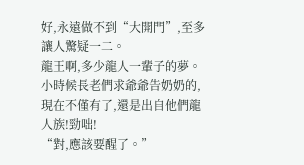好,永遠做不到“大開門”,至多讓人驚疑一二。
龍王啊,多少龍人一輩子的夢。小時候長老們求爺爺告奶奶的,現在不僅有了,還是出自他們龍人族!勁咄!
“對,應該要醒了。”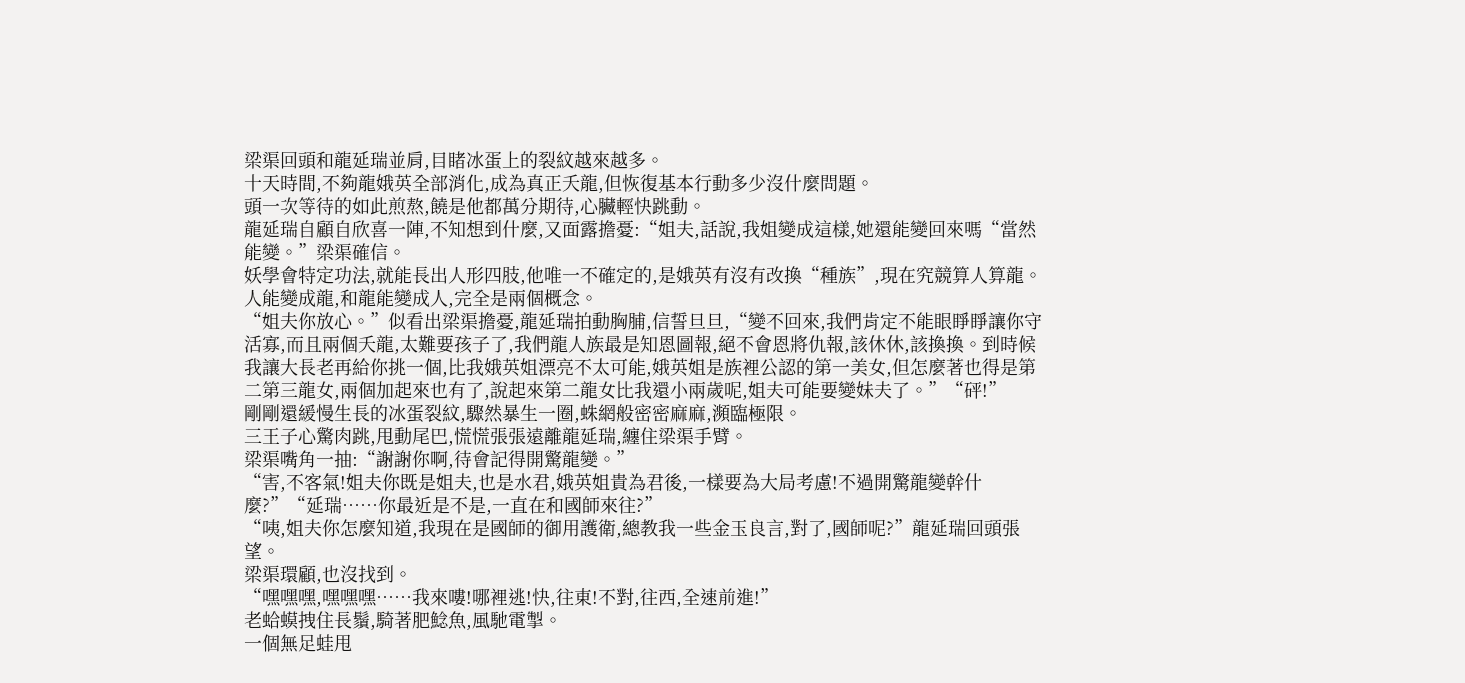梁渠回頭和龍延瑞並肩,目睹冰蛋上的裂紋越來越多。
十天時間,不夠龍娥英全部消化,成為真正夭龍,但恢復基本行動多少沒什麼問題。
頭一次等待的如此煎熬,饒是他都萬分期待,心臟輕快跳動。
龍延瑞自顧自欣喜一陣,不知想到什麼,又面露擔憂:“姐夫,話說,我姐變成這樣,她還能變回來嗎“當然能變。”梁渠確信。
妖學會特定功法,就能長出人形四肢,他唯一不確定的,是娥英有沒有改換“種族”,現在究競算人算龍。
人能變成龍,和龍能變成人,完全是兩個概念。
“姐夫你放心。”似看出梁渠擔憂,龍延瑞拍動胸脯,信誓旦旦,“變不回來,我們肯定不能眼睜睜讓你守活寡,而且兩個夭龍,太難要孩子了,我們龍人族最是知恩圖報,絕不會恩將仇報,該休休,該換換。到時候我讓大長老再給你挑一個,比我娥英姐漂亮不太可能,娥英姐是族裡公認的第一美女,但怎麼著也得是第二第三龍女,兩個加起來也有了,說起來第二龍女比我還小兩歲呢,姐夫可能要變妹夫了。”“砰!”
剛剛還緩慢生長的冰蛋裂紋,驟然暴生一圈,蛛網般密密麻麻,瀕臨極限。
三王子心驚肉跳,甩動尾巴,慌慌張張遠離龍延瑞,纏住梁渠手臂。
梁渠嘴角一抽:“謝謝你啊,待會記得開驚龍變。”
“害,不客氣!姐夫你既是姐夫,也是水君,娥英姐貴為君後,一樣要為大局考慮!不過開驚龍變幹什麼?”“延瑞……你最近是不是,一直在和國師來往?”
“咦,姐夫你怎麼知道,我現在是國師的御用護衛,總教我一些金玉良言,對了,國師呢?”龍延瑞回頭張望。
梁渠環顧,也沒找到。
“嘿嘿嘿,嘿嘿嘿……我來嘍!哪裡逃!快,往東!不對,往西,全速前進!”
老蛤蟆拽住長鬚,騎著肥鯰魚,風馳電掣。
一個無足蛙甩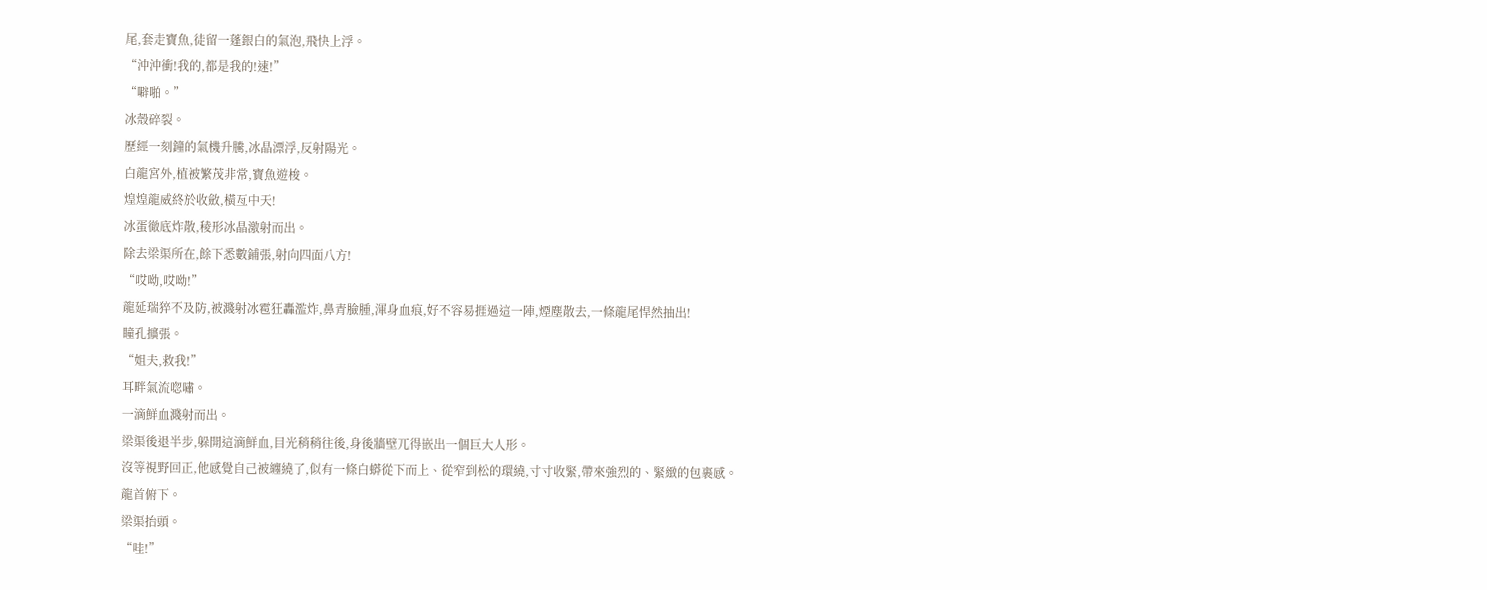尾,套走寶魚,徒留一蓬銀白的氣泡,飛快上浮。
“沖沖衝!我的,都是我的!速!”
“噼啪。”
冰殼碎裂。
歷經一刻鐘的氣機升騰,冰晶漂浮,反射陽光。
白龍宮外,植被繁茂非常,寶魚遊梭。
煌煌龍威終於收斂,橫亙中天!
冰蛋徹底炸散,稜形冰晶激射而出。
除去梁渠所在,餘下悉數鋪張,射向四面八方!
“哎呦,哎呦!”
龍延瑞猝不及防,被濺射冰雹狂轟濫炸,鼻青臉腫,渾身血痕,好不容易捱過這一陣,煙塵散去,一條龍尾悍然抽出!
瞳孔擴張。
“姐夫,救我!”
耳畔氣流唿嘯。
一滴鮮血濺射而出。
梁渠後退半步,躲開這滴鮮血,目光稍稍往後,身後牆壁兀得嵌出一個巨大人形。
沒等視野回正,他感覺自己被纏繞了,似有一條白蟒從下而上、從窄到松的環繞,寸寸收緊,帶來強烈的、緊緻的包裹感。
龍首俯下。
梁渠抬頭。
“哇!”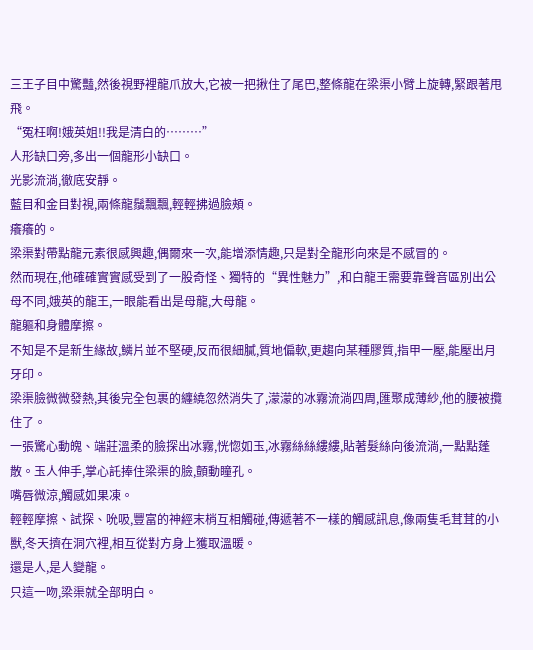三王子目中驚豔,然後視野裡龍爪放大,它被一把揪住了尾巴,整條龍在梁渠小臂上旋轉,緊跟著甩飛。
“冤枉啊!娥英姐!!我是清白的………”
人形缺口旁,多出一個龍形小缺口。
光影流淌,徹底安靜。
藍目和金目對視,兩條龍鬚飄飄,輕輕拂過臉頰。
癢癢的。
梁渠對帶點龍元素很感興趣,偶爾來一次,能增添情趣,只是對全龍形向來是不感冒的。
然而現在,他確確實實感受到了一股奇怪、獨特的“異性魅力”,和白龍王需要靠聲音區別出公母不同,娥英的龍王,一眼能看出是母龍,大母龍。
龍軀和身體摩擦。
不知是不是新生緣故,鱗片並不堅硬,反而很細膩,質地偏軟,更趨向某種膠質,指甲一壓,能壓出月牙印。
梁渠臉微微發熱,其後完全包裹的纏繞忽然消失了,濛濛的冰霧流淌四周,匯聚成薄紗,他的腰被攬住了。
一張驚心動魄、端莊溫柔的臉探出冰霧,恍惚如玉,冰霧絲絲縷縷,貼著髮絲向後流淌,一點點蓬散。玉人伸手,掌心託捧住梁渠的臉,顫動瞳孔。
嘴唇微涼,觸感如果凍。
輕輕摩擦、試探、吮吸,豐富的神經末梢互相觸碰,傳遞著不一樣的觸感訊息,像兩隻毛茸茸的小獸,冬天擠在洞穴裡,相互從對方身上獲取溫暖。
還是人,是人變龍。
只這一吻,梁渠就全部明白。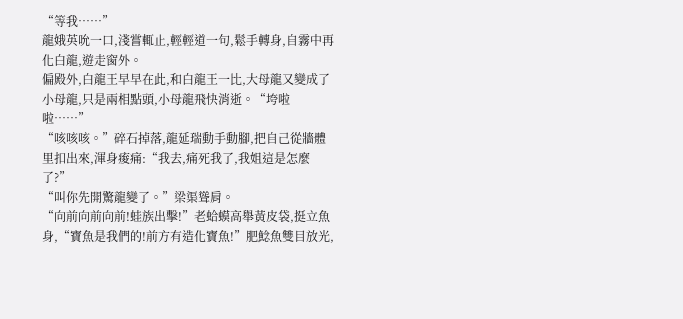“等我……”
龍娥英吮一口,淺嘗輒止,輕輕道一句,鬆手轉身,自霧中再化白龍,遊走窗外。
偏殿外,白龍王早早在此,和白龍王一比,大母龍又變成了小母龍,只是兩相點頭,小母龍飛快消逝。“垮啦啦……”
“咳咳咳。”碎石掉落,龍延瑞動手動腳,把自己從牆體里扣出來,渾身痠痛:“我去,痛死我了,我姐這是怎麼了?”
“叫你先開驚龍變了。”梁渠聳肩。
“向前向前向前!蛙族出擊!”老蛤蟆高舉黃皮袋,挺立魚身,“寶魚是我們的!前方有造化寶魚!”肥鯰魚雙目放光,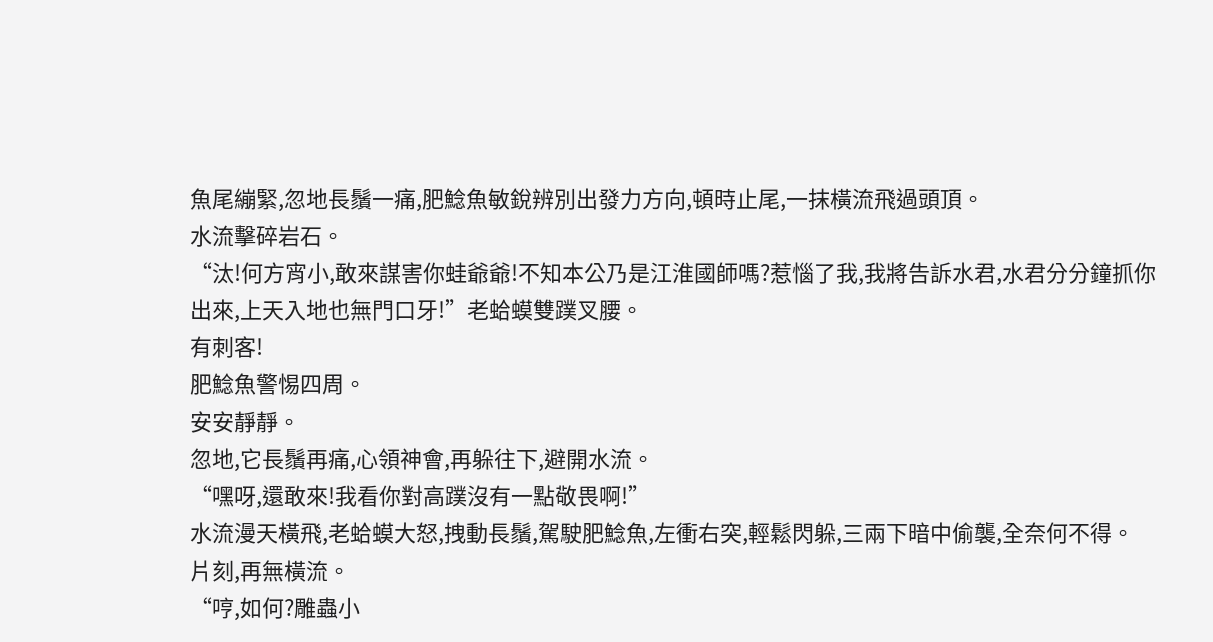魚尾繃緊,忽地長鬚一痛,肥鯰魚敏銳辨別出發力方向,頓時止尾,一抹橫流飛過頭頂。
水流擊碎岩石。
“汰!何方宵小,敢來謀害你蛙爺爺!不知本公乃是江淮國師嗎?惹惱了我,我將告訴水君,水君分分鐘抓你出來,上天入地也無門口牙!”老蛤蟆雙蹼叉腰。
有刺客!
肥鯰魚警惕四周。
安安靜靜。
忽地,它長鬚再痛,心領神會,再躲往下,避開水流。
“嘿呀,還敢來!我看你對高蹼沒有一點敬畏啊!”
水流漫天橫飛,老蛤蟆大怒,拽動長鬚,駕駛肥鯰魚,左衝右突,輕鬆閃躲,三兩下暗中偷襲,全奈何不得。
片刻,再無橫流。
“哼,如何?雕蟲小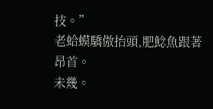技。”
老蛤蟆驕傲抬頭,肥鯰魚跟著昂首。
未幾。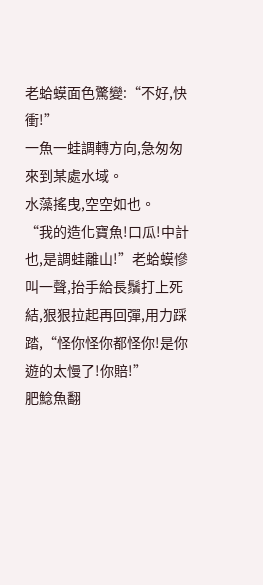老蛤蟆面色驚變:“不好,快衝!”
一魚一蛙調轉方向,急匆匆來到某處水域。
水藻搖曳,空空如也。
“我的造化寶魚!口瓜!中計也,是調蛙離山!”老蛤蟆慘叫一聲,抬手給長鬚打上死結,狠狠拉起再回彈,用力踩踏,“怪你怪你都怪你!是你遊的太慢了!你賠!”
肥鯰魚翻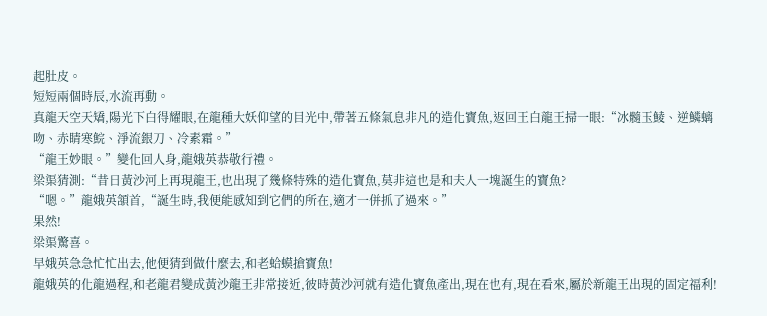起肚皮。
短短兩個時辰,水流再動。
真龍天空天矯,陽光下白得耀眼,在龍種大妖仰望的目光中,帶著五條氣息非凡的造化寶魚,返回王白龍王掃一眼:“冰髓玉鯪、逆鱗螭吻、赤睛寒鯇、淨流銀刀、冷素霜。”
“龍王妙眼。”變化回人身,龍娥英恭敬行禮。
梁渠猜測:“昔日黃沙河上再現龍王,也出現了幾條特殊的造化寶魚,莫非這也是和夫人一塊誕生的寶魚?
“嗯。”龍娥英頷首,“誕生時,我便能感知到它們的所在,適才一併抓了過來。”
果然!
梁渠驚喜。
早娥英急急忙忙出去,他便猜到做什麼去,和老蛤蟆搶寶魚!
龍娥英的化龍過程,和老龍君變成黃沙龍王非常接近,彼時黃沙河就有造化寶魚產出,現在也有,現在看來,屬於新龍王出現的固定福利!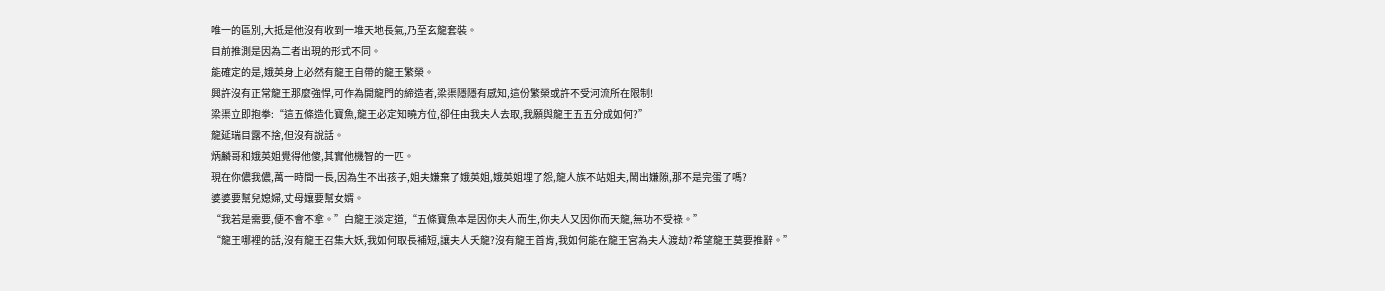唯一的區別,大抵是他沒有收到一堆天地長氣,乃至玄龍套裝。
目前推測是因為二者出現的形式不同。
能確定的是,娥英身上必然有龍王自帶的龍王繁榮。
興許沒有正常龍王那麼強悍,可作為開龍門的締造者,梁渠隱隱有感知,這份繁榮或許不受河流所在限制!
梁渠立即抱拳:“這五條造化寶魚,龍王必定知曉方位,卻任由我夫人去取,我願與龍王五五分成如何?”
龍延瑞目露不捨,但沒有說話。
炳麟哥和娥英姐覺得他傻,其實他機智的一匹。
現在你儂我儂,萬一時間一長,因為生不出孩子,姐夫嫌棄了娥英姐,娥英姐埋了怨,龍人族不站姐夫,鬧出嫌隙,那不是完蛋了嗎?
婆婆要幫兒媳婦,丈母孃要幫女婿。
“我若是需要,便不會不拿。”白龍王淡定道,“五條寶魚本是因你夫人而生,你夫人又因你而天龍,無功不受祿。”
“龍王哪裡的話,沒有龍王召集大妖,我如何取長補短,讓夫人夭龍?沒有龍王首肯,我如何能在龍王宮為夫人渡劫?希望龍王莫要推辭。”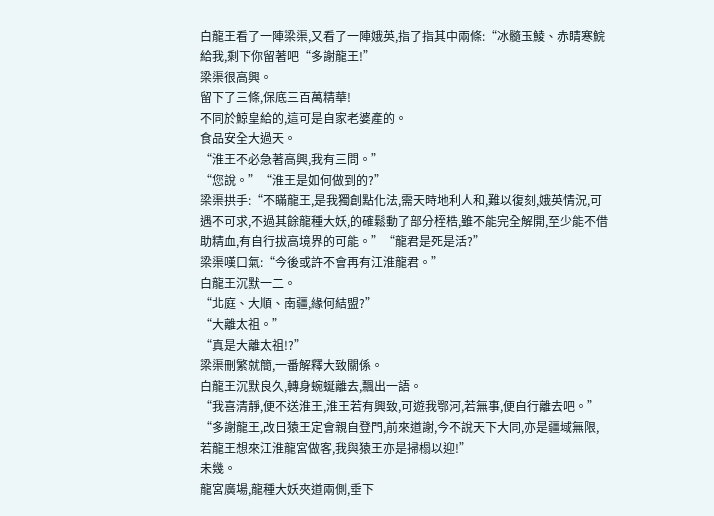白龍王看了一陣梁渠,又看了一陣娥英,指了指其中兩條:“冰髓玉鯪、赤睛寒鯇給我,剩下你留著吧“多謝龍王!”
梁渠很高興。
留下了三條,保底三百萬精華!
不同於鯨皇給的,這可是自家老婆產的。
食品安全大過天。
“淮王不必急著高興,我有三問。”
“您說。”“淮王是如何做到的?”
梁渠拱手:“不瞞龍王,是我獨創點化法,需天時地利人和,難以復刻,娥英情況,可遇不可求,不過其餘龍種大妖,的確鬆動了部分桎梏,雖不能完全解開,至少能不借助精血,有自行拔高境界的可能。”“龍君是死是活?”
梁渠嘆口氣:“今後或許不會再有江淮龍君。”
白龍王沉默一二。
“北庭、大順、南疆,緣何結盟?”
“大離太祖。”
“真是大離太祖!?”
梁渠刪繁就簡,一番解釋大致關係。
白龍王沉默良久,轉身蜿蜒離去,飄出一語。
“我喜清靜,便不送淮王,淮王若有興致,可遊我鄂河,若無事,便自行離去吧。”
“多謝龍王,改日猿王定會親自登門,前來道謝,今不說天下大同,亦是疆域無限,若龍王想來江淮龍宮做客,我與猿王亦是掃榻以迎!”
未幾。
龍宮廣場,龍種大妖夾道兩側,垂下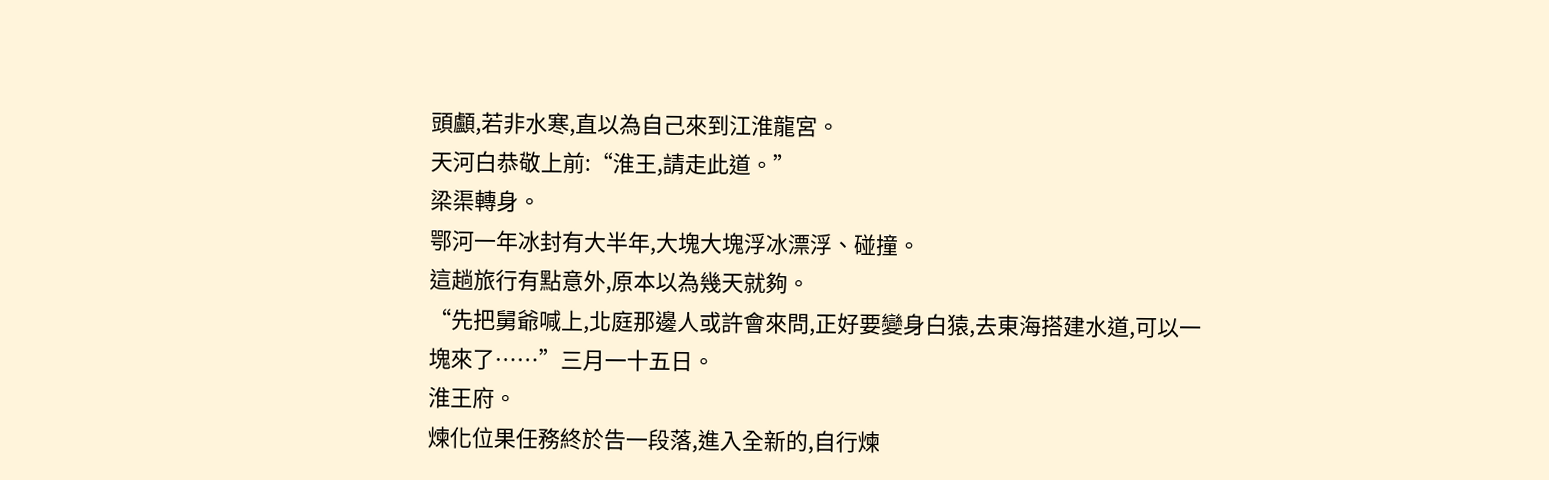頭顱,若非水寒,直以為自己來到江淮龍宮。
天河白恭敬上前:“淮王,請走此道。”
梁渠轉身。
鄂河一年冰封有大半年,大塊大塊浮冰漂浮、碰撞。
這趟旅行有點意外,原本以為幾天就夠。
“先把舅爺喊上,北庭那邊人或許會來問,正好要變身白猿,去東海搭建水道,可以一塊來了……”三月一十五日。
淮王府。
煉化位果任務終於告一段落,進入全新的,自行煉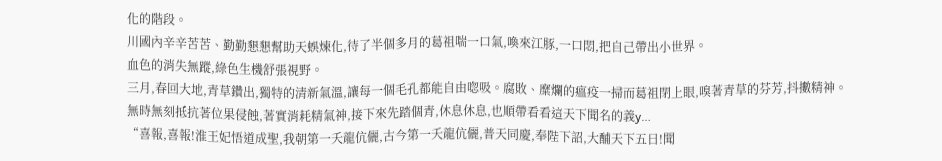化的階段。
川國內辛辛苦苦、勤勤懇懇幫助天蜈煉化,待了半個多月的葛祖喘一口氣,喚來江豚,一口悶,把自己帶出小世界。
血色的消失無蹤,綠色生機舒張視野。
三月,春回大地,青草鑽出,獨特的清新氣溫,讓每一個毛孔都能自由唿吸。腐敗、糜爛的瘟疫一掃而葛祖閉上眼,嗅著青草的芬芳,抖擻精神。
無時無刻抵抗著位果侵蝕,著實消耗精氣神,接下來先踏個青,休息休息,也順帶看看這天下聞名的義y…
“喜報,喜報!淮王妃悟道成聖,我朝第一夭龍伉儷,古今第一夭龍伉儷,普天同慶,奉陛下詔,大酺天下五日!聞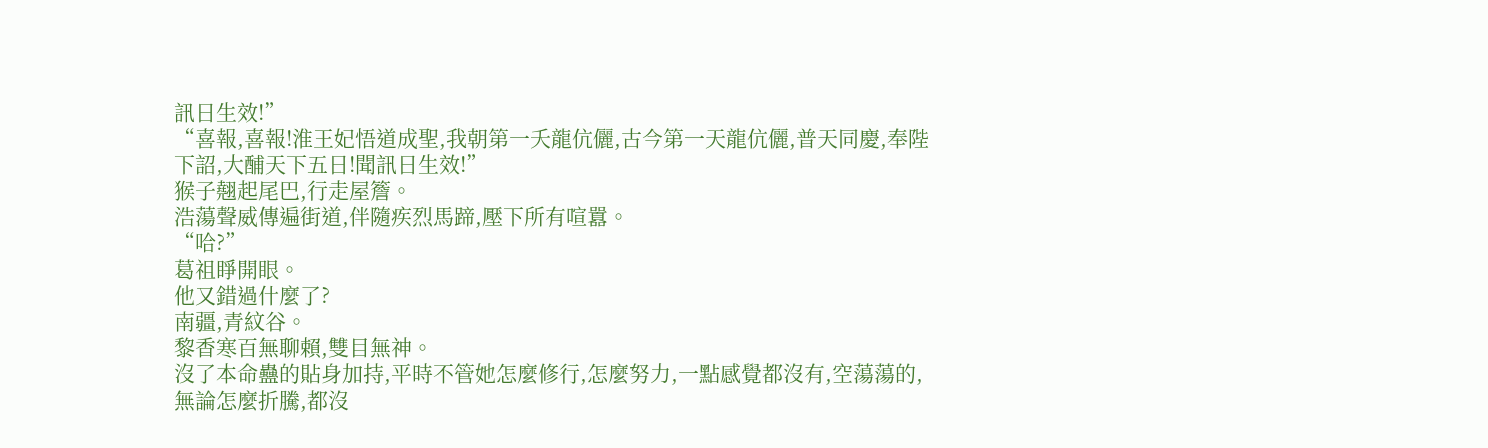訊日生效!”
“喜報,喜報!淮王妃悟道成聖,我朝第一夭龍伉儷,古今第一天龍伉儷,普天同慶,奉陛下詔,大酺天下五日!聞訊日生效!”
猴子翹起尾巴,行走屋簷。
浩蕩聲威傳遍街道,伴隨疾烈馬蹄,壓下所有喧囂。
“哈?”
葛祖睜開眼。
他又錯過什麼了?
南疆,青紋谷。
黎香寒百無聊賴,雙目無神。
沒了本命蠱的貼身加持,平時不管她怎麼修行,怎麼努力,一點感覺都沒有,空蕩蕩的,無論怎麼折騰,都沒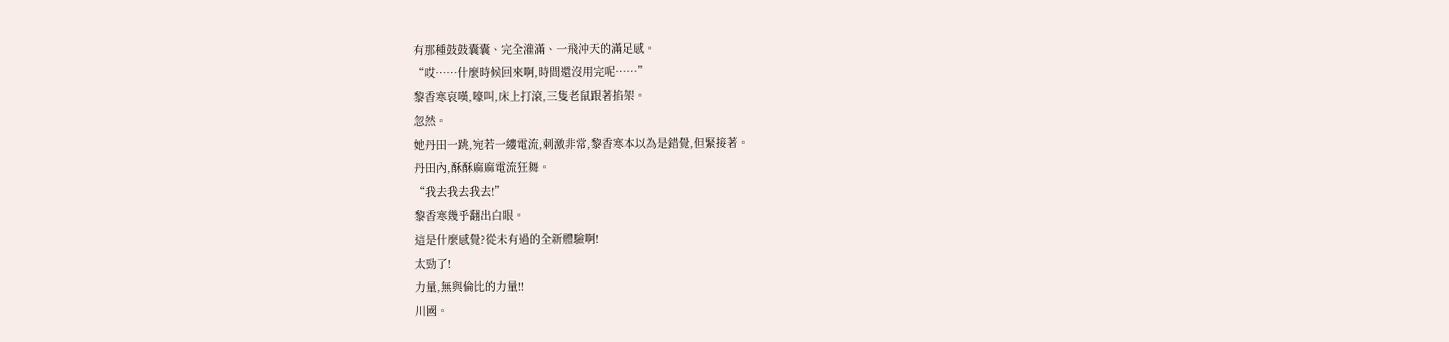有那種鼓鼓囊囊、完全灌滿、一飛沖天的滿足感。
“哎……什麼時候回來啊,時間還沒用完呢……”
黎香寒哀嘆,嚎叫,床上打滾,三隻老鼠跟著掐架。
忽然。
她丹田一跳,宛若一縷電流,刺激非常,黎香寒本以為是錯覺,但緊接著。
丹田內,酥酥麻麻電流狂舞。
“我去我去我去!”
黎香寒幾乎翻出白眼。
這是什麼感覺?從未有過的全新體驗啊!
太勁了!
力量,無與倫比的力量!!
川國。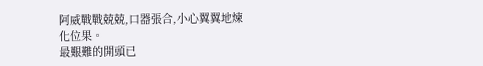阿威戰戰兢兢,口器張合,小心翼翼地煉化位果。
最艱難的開頭已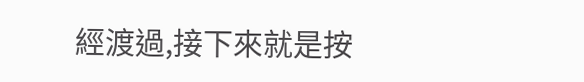經渡過,接下來就是按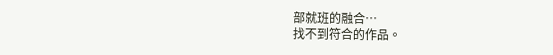部就班的融合…
找不到符合的作品。